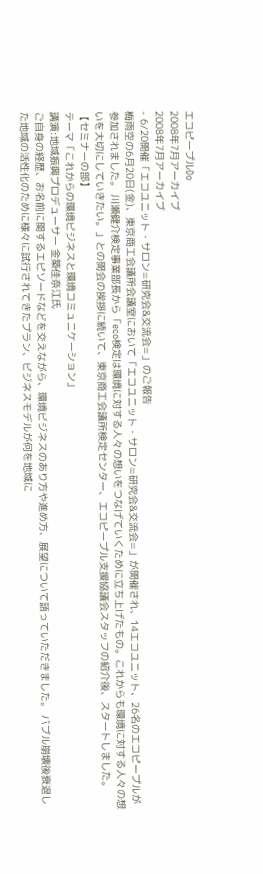エコピープルDo
2008年7月アーカイブ
2008年7月アーカイブ
- 6/20開催「エコユニット・サロン=研究会&交流会=」のご報告
梅雨空の6月20日(金)、東京商工会議所会議室において「エコユニット・サロン=研究会&交流会=」が開催され、14エコユニット、26名のエコピープルが参加されました。 川瀬健介検定事業部長から「eco検定は環境に対する人々の想いをつなげていくために立ち上げたもの。これからも環境に対する人々の想いを大切にしていきたい。」との開会の挨拶に続いて、東京商工会議所検定センター、エコピープル支援協議会スタッフの紹介後、スタートしました。
【セミナーの部】
テーマ「これからの環境ビジネスと環境コミュニケーション」
講演:地域振興プロデューサー 金築佳奈江氏
ご自身の経歴、お名前に関するエピソードなどを交えながら、環境ビジネスのあり方や進め方、展望について語っていただきました。 バブル崩壊後衰退した地域の活性化のために様々に試行されてきたプラン、ビジネスモデルが何を地域に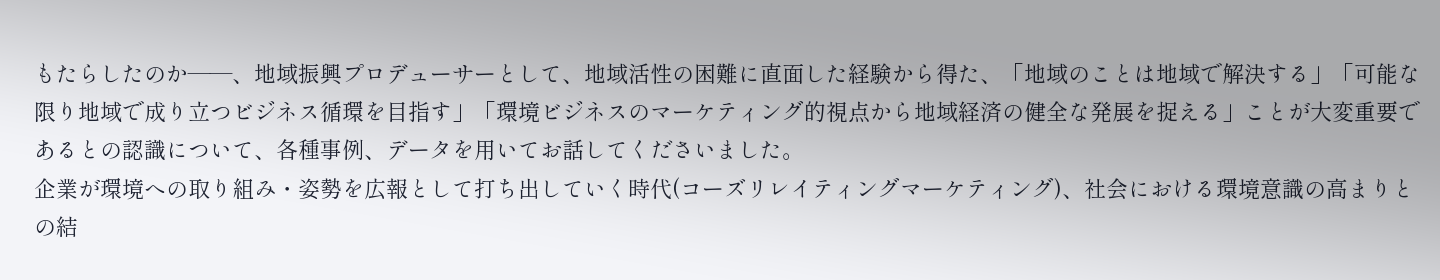もたらしたのか――、地域振興プロデューサーとして、地域活性の困難に直面した経験から得た、「地域のことは地域で解決する」「可能な限り地域で成り立つビジネス循環を目指す」「環境ビジネスのマーケティング的視点から地域経済の健全な発展を捉える」ことが大変重要であるとの認識について、各種事例、データを用いてお話してくださいました。
企業が環境への取り組み・姿勢を広報として打ち出していく時代(コーズリレイティングマーケティング)、社会における環境意識の高まりとの結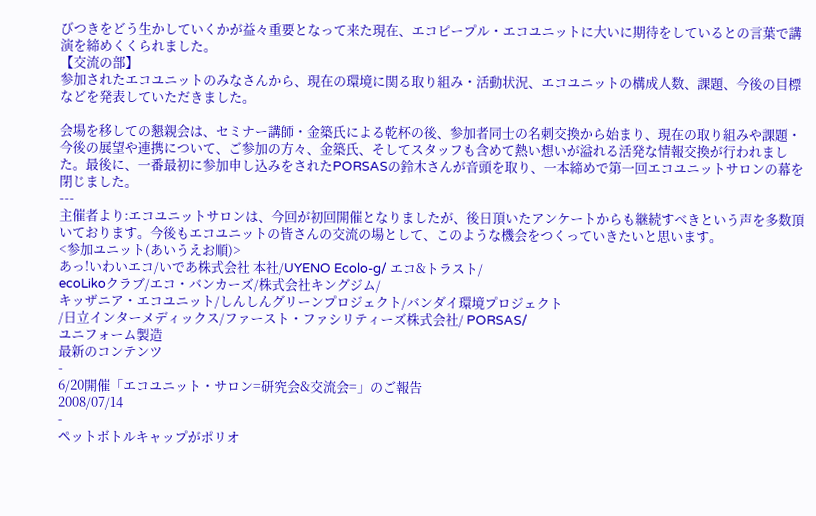びつきをどう生かしていくかが益々重要となって来た現在、エコピープル・エコユニットに大いに期待をしているとの言葉で講演を締めくくられました。
【交流の部】
参加されたエコユニットのみなさんから、現在の環境に関る取り組み・活動状況、エコユニットの構成人数、課題、今後の目標などを発表していただきました。

会場を移しての懇親会は、セミナー講師・金築氏による乾杯の後、参加者同士の名刺交換から始まり、現在の取り組みや課題・今後の展望や連携について、ご参加の方々、金築氏、そしてスタッフも含めて熱い想いが溢れる活発な情報交換が行われました。最後に、一番最初に参加申し込みをされたPORSASの鈴木さんが音頭を取り、一本締めで第一回エコユニットサロンの幕を閉じました。
---
主催者より:エコユニットサロンは、今回が初回開催となりましたが、後日頂いたアンケートからも継続すべきという声を多数頂いております。今後もエコユニットの皆さんの交流の場として、このような機会をつくっていきたいと思います。
<参加ユニット(あいうえお順)>
あっ!いわいエコ/いであ株式会社 本社/UYENO Ecolo-g/ エコ&トラスト/
ecoLikoクラブ/エコ・バンカーズ/株式会社キングジム/
キッザニア・エコユニット/しんしんグリーンプロジェクト/バンダイ環境プロジェクト
/日立インターメディックス/ファースト・ファシリティーズ株式会社/ PORSAS/
ユニフォーム製造
最新のコンテンツ
-
6/20開催「エコユニット・サロン=研究会&交流会=」のご報告
2008/07/14
-
ペットボトルキャップがポリオ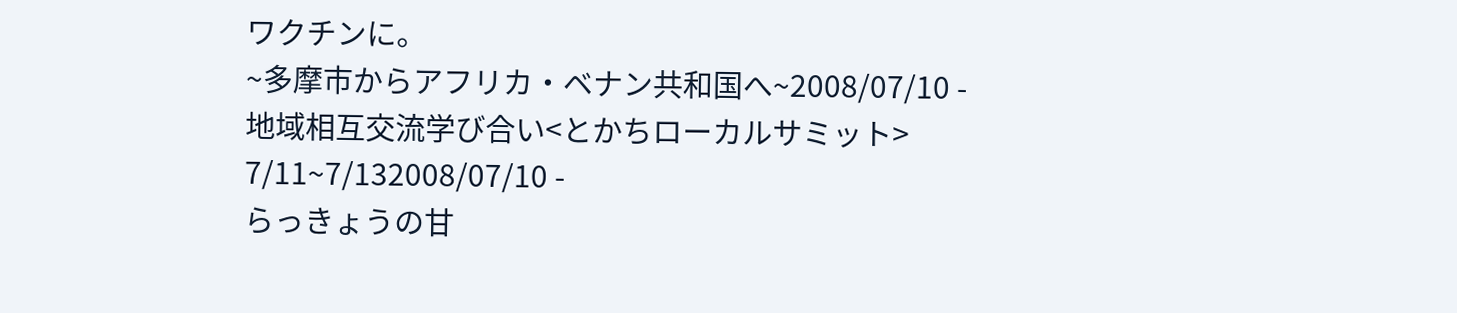ワクチンに。
~多摩市からアフリカ・ベナン共和国へ~2008/07/10 -
地域相互交流学び合い<とかちローカルサミット>
7/11~7/132008/07/10 -
らっきょうの甘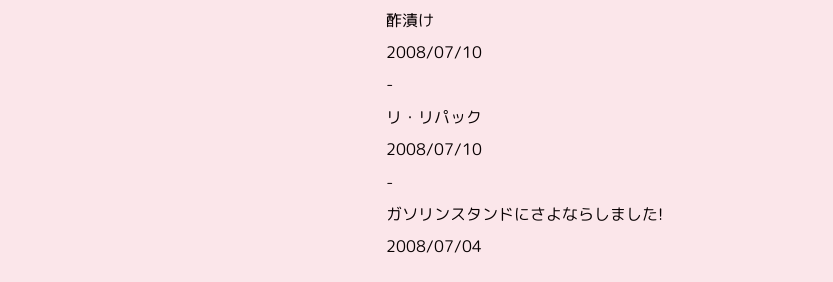酢漬け
2008/07/10
-
リ・リパック
2008/07/10
-
ガソリンスタンドにさよならしました!
2008/07/04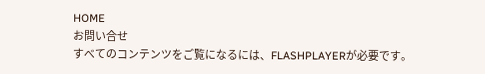HOME
お問い合せ
すべてのコンテンツをご覧になるには、FLASHPLAYERが必要です。